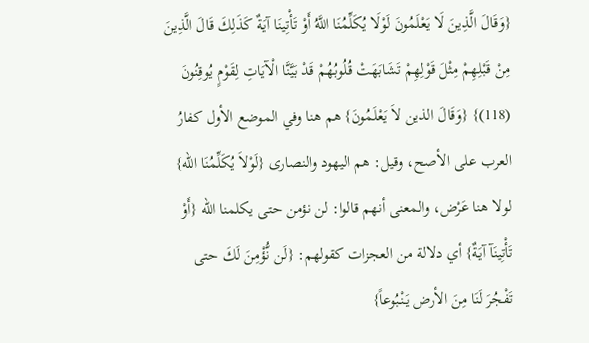{وَقَالَ الَّذِينَ لَا يَعْلَمُونَ لَوْلَا يُكَلِّمُنَا اللَّهُ أَوْ تَأْتِينَا آيَةٌ كَذَلِكَ قَالَ الَّذِينَ مِنْ قَبْلِهِمْ مِثْلَ قَوْلِهِمْ تَشَابَهَتْ قُلُوبُهُمْ قَدْ بَيَّنَّا الْآيَاتِ لِقَوْمٍ يُوقِنُونَ (118)} {وَقَالَ الذين لاَ يَعْلَمُونَ} هم هنا وفي الموضع الأول كفارُ العرب على الأصح، وقيل: هم اليهود والنصارى {لَوْلاَ يُكَلِّمُنَا الله} لولا هنا عَرْض، والمعنى أنهم قالوا: لن نؤمن حتى يكلمنا الله {أَوْ تَأْتِينَآ آيَةٌ} أي دلالة من العجزات كقولهم: {لَن نُّؤْمِنَ لَكَ حتى تَفْجُرَ لَنَا مِنَ الأرض يَنْبُوعاً}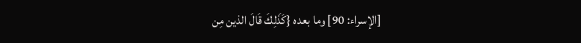[الإسراء: 90] وما بعده {كَذَلِكَ قَالَ الذين مِن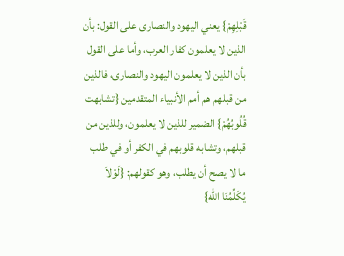قَبْلِهِمْ} يعني اليهود والنصارى على القول: بأن الذين لا يعلمون كفار العرب، وأما على القول بأن الذين لا يعلمون اليهود والنصارى، فالذين من قبلهم هم أمم الأنبياء المتقدمين {تشابهت قُلُوبُهُمْ} الضمير للذين لا يعلمون، وللذين من قبلهم، وتشابه قلوبهم في الكفر أو في طلب ما لا يصح أن يطلب، وهو كقولهم: {لَوْلاَ يُكَلِّمُنَا الله}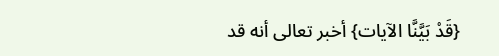{قَدْ بَيَّنَّا الآيات} أخبر تعالى أنه قد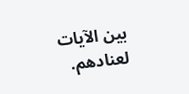بين الآيات لعنادهم.